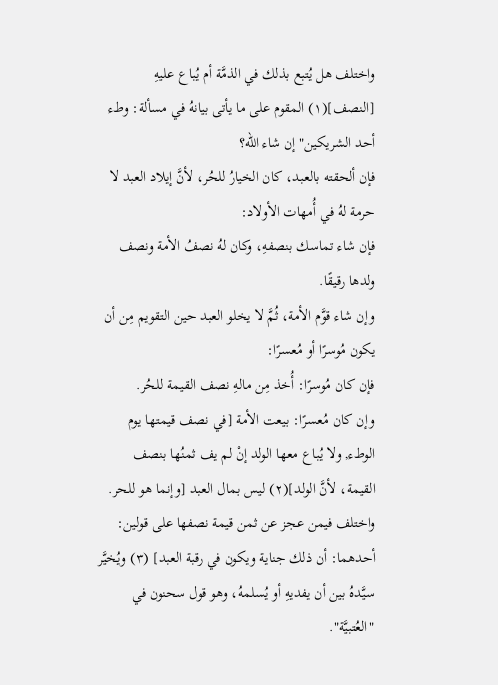واختلف هل يُتبع بذلك في الذمَّة أم يُباع عليهِ [النصف](١) المقوم على ما يأتى بيانهُ في مسألة: وطء أحد الشريكين" إن شاء الله؟
فإن ألحقته بالعبد، كان الخيارُ للحُر، لأنَّ إيلاد العبد لا حرمة لهُ في أُمهات الأولاد:
فإن شاء تماسك بنصفهِ، وكان لهُ نصفُ الأمة ونصف ولدها رقيقًا.
وإن شاء قوَّم الأمة، ثُمَّ لا يخلو العبد حين التقويم مِن أن يكون مُوسرًا أو مُعسرًا:
فإن كان مُوسرًا: أُخذ مِن مالهِ نصف القيمة للحُر.
وإن كان مُعسرًا: بيعت الأمة [في نصف قيمتها يوم الوطء, ولا يُباع معها الولد إنْ لم يف ثمنُها بنصف القيمة، لأنَّ الولد](٢) ليس بمال العبد [وإنما هو للحر. واختلف فيمن عجز عن ثمن قيمة نصفها على قولين:
أحدهما: أن ذلك جناية ويكون في رقبة العبد] (٣) ويُخيَّر سيَّدهُ بين أن يفديهِ أو يُسلمهُ، وهو قول سحنون في "العُتبيَّة".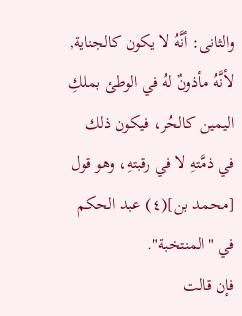والثانى: أنَّهُ لا يكون كالجناية, لأنَّهُ مأذونٌ لهُ في الوطئ بملكِ اليمين كالحُر، فيكون ذلك في ذمَّتهِ لا في رقبتهِ، وهو قول [محمد بن](٤) عبد الحكم في "المنتخبة".
فإن قالت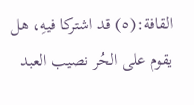القافة:(٥) قد اشتركا فيهِ، هل يقوم على الحُر نصيب العبد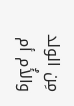مِن الولد والأُم أم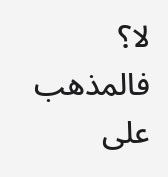لا؟ فالمذهب على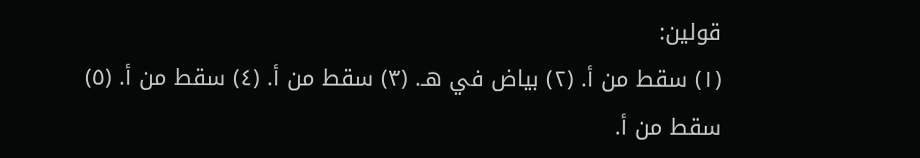قولين:
(١) سقط من أ. (٢) بياض في هـ. (٣) سقط من أ. (٤) سقط من أ. (٥) سقط من أ.